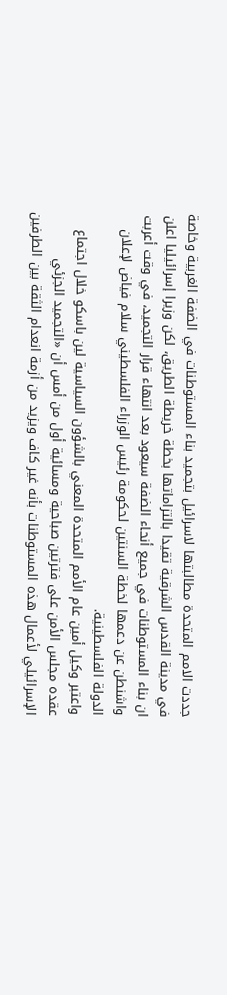جددت الامم المتحدة مطالبتها لاسرائيل بتجميد بناء المستوطنات في الضفة الغربية وخاصة في مدينة القدس الشرقية تقيدا بالتزاماتها بخطة خريطة الطريق، لكن وزيرا إسرائيليا اعلن ان بناء المستوطنات في جميع أنحاء الضفة سيعود بعد انتهاء قرار التجميد، في وقت أعربت واشنطن عن دعمها لخطة السنتين لحكومة رئيس الوزراء الفلسطيني سلام فياض لإعلان الدولة الفلسطينية.
واعتبر وكيل أمين عام الأمم المتحدة المعني بالشؤون السياسية لين باسكو خلال اجتماع عقده مجلس الأمن على فترتين صباحية ومسائية أول من أمس أن «التجميد الجزئي الإسرائيلي لأعمال هذه المستوطنات بأنه غير كاف ويزيد من أزمة انعدام الثقة بين الطرفين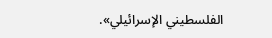الفلسطيني الإسرائيلي».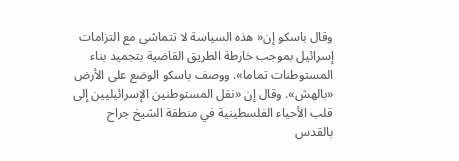وقال باسكو إن« هذه السياسة لا تتماشى مع التزامات إسرائيل بموجب خارطة الطريق القاضية بتجميد بناء المستوطنات تماما». ووصف باسكو الوضع على الأرض «بالهش». وقال إن «نقل المستوطنين الإسرائيليين إلى قلب الأحياء الفلسطينية في منطقة الشيخ جراح بالقدس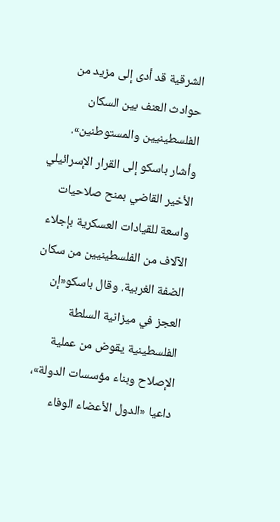الشرقية قد أدى إلى مزيد من حوادث العنف بين السكان الفلسطينيين والمستوطنين».
وأشار باسكو إلى القرار الإسرائيلي الأخير القاضي بمنح صلاحيات واسعة للقيادات العسكرية بإجلاء الآلاف من الفلسطينيين من سكان الضفة الغربية. وقال باسكو«إن العجز في ميزانية السلطة الفلسطينية يقوض من عملية الإصلاح وبناء مؤسسات الدولة»، داعيا «الدول الأعضاء الوفاء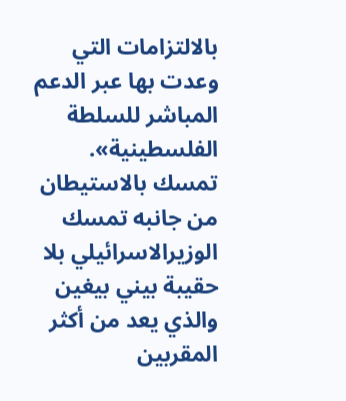بالالتزامات التي وعدت بها عبر الدعم المباشر للسلطة الفلسطينية».
تمسك بالاستيطان
من جانبه تمسك الوزيرالاسرائيلي بلا حقيبة بيني بيغين والذي يعد من أكثر المقربين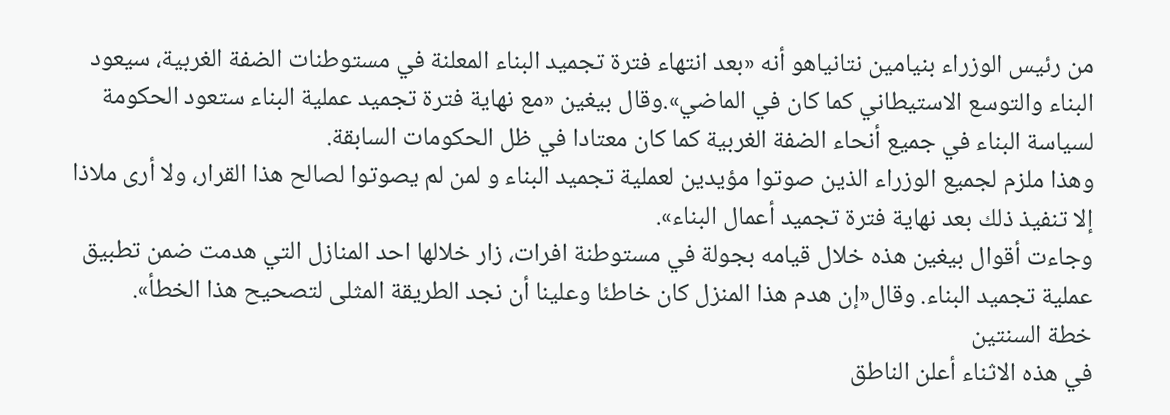من رئيس الوزراء بنيامين نتانياهو أنه «بعد انتهاء فترة تجميد البناء المعلنة في مستوطنات الضفة الغربية، سيعود البناء والتوسع الاستيطاني كما كان في الماضي».وقال بيغين «مع نهاية فترة تجميد عملية البناء ستعود الحكومة لسياسة البناء في جميع أنحاء الضفة الغربية كما كان معتادا في ظل الحكومات السابقة.
وهذا ملزم لجميع الوزراء الذين صوتوا مؤيدين لعملية تجميد البناء و لمن لم يصوتوا لصالح هذا القرار، ولا أرى ملاذا إلا تنفيذ ذلك بعد نهاية فترة تجميد أعمال البناء».
وجاءت أقوال بيغين هذه خلال قيامه بجولة في مستوطنة افرات، زار خلالها احد المنازل التي هدمت ضمن تطبيق عملية تجميد البناء. وقال«إن هدم هذا المنزل كان خاطئا وعلينا أن نجد الطريقة المثلى لتصحيح هذا الخطأ».
خطة السنتين
في هذه الاثناء أعلن الناطق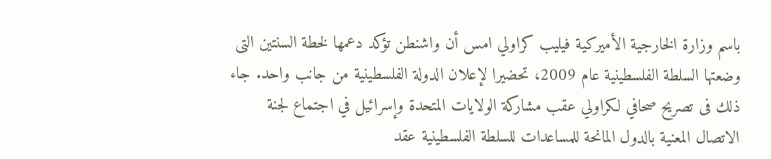باسم وزارة الخارجية الأميركية فيليب كراولي امس أن واشنطن تؤكد دعمها لخطة السنتين التى وضعتها السلطة الفلسطينية عام 2009، تحضيرا لإعلان الدولة الفلسطينية من جانب واحد. جاء ذلك فى تصريح صحافي لكراولي عقب مشاركة الولايات المتحدة وإسرائيل في اجتماع لجنة الاتصال المعنية بالدول المانحة للمساعدات للسلطة الفلسطينية عقد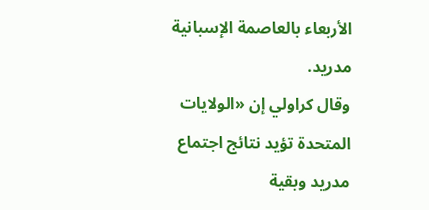الأربعاء بالعاصمة الإسبانية مدريد.
وقال كراولي إن «الولايات المتحدة تؤيد نتائج اجتماع مدريد وبقية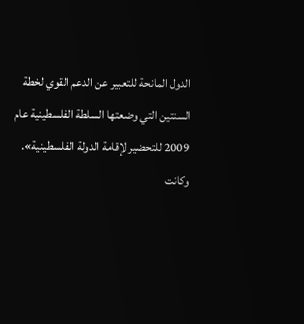الدول المانحة للتعبير عن الدعم القوي لخطة السنتين التي وضعتها السلطة الفلسطينية عام 2009 للتحضير لإقامة الدولة الفلسطينية».
وكانت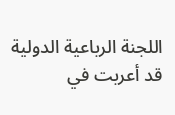اللجنة الرباعية الدولية قد أعربت في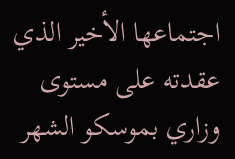اجتماعها الأخير الذي عقدته على مستوى وزاري بموسكو الشهر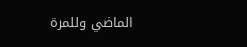الماضي وللمرة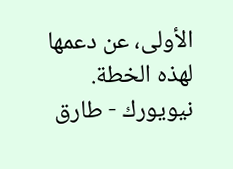الأولى، عن دعمها لهذه الخطة.
نيويورك - طارق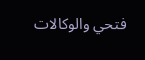فتحي والوكالات